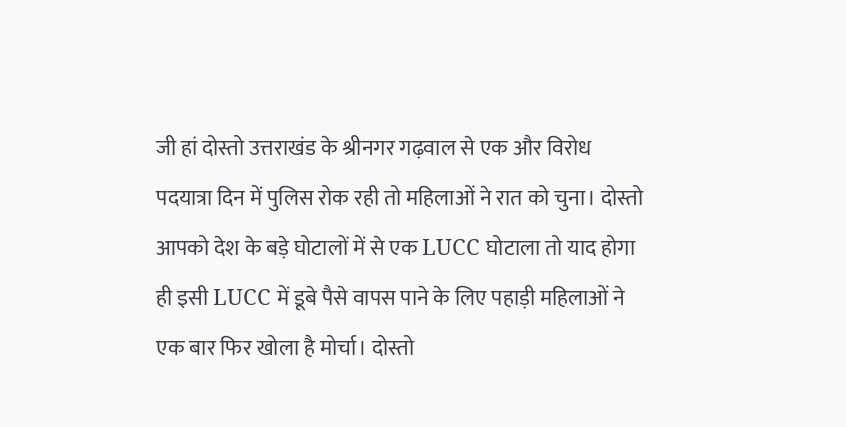जी हां दोस्तो उत्तराखंड के श्रीनगर गढ़वाल से एक और विरोध पदयात्रा दिन में पुलिस रोक रही तो महिलाओं ने रात को चुना। दोस्तो आपको देश के बड़े घोटालों में से एक LUCC घोटाला तो याद होगा ही इसी LUCC में डूबे पैसे वापस पाने के लिए पहाड़ी महिलाओं ने एक बार फिर खोला है मोर्चा। दोस्तो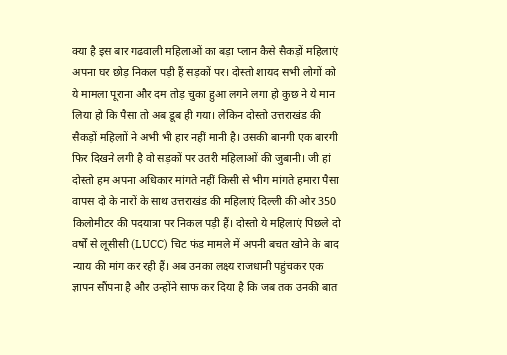क्या है इस बार गढवाली महिलाओं का बड़ा प्लान कैसे सैकड़ों महिलाएं अपना घर छोड़ निकल पड़ी हैं सड़कों पर। दोस्तो शायद सभी लोगों को ये मामला पूराना और दम तोड़ चुका हुआ लगने लगा हो कुछ ने ये मान लिया हो कि पैसा तो अब डूब ही गया। लेकिन दोस्तो उत्तराखंड की सैकड़ों महिलाों ने अभी भी हार नहीं मानी है। उसकी बानगी एक बारगी फिर दिखने लगी है वो सड़कों पर उतरी महिलाओं की जुबानी। जी हां दोस्तो हम अपना अधिकार मांगते नहीं किसी से भीग मांगते हमारा पैसा वापस दो के नारों के साथ उत्तराखंड की महिलाएं दिल्ली की ओर 350 किलोमीटर की पदयात्रा पर निकल पड़ी हैं। दोस्तो ये महिलाएं पिछले दो वर्षों से लूसीसी (LUCC) चिट फंड मामले में अपनी बचत खोने के बाद न्याय की मांग कर रही हैं। अब उनका लक्ष्य राजधानी पहुंचकर एक ज्ञापन सौंपना है और उन्होंने साफ कर दिया है कि जब तक उनकी बात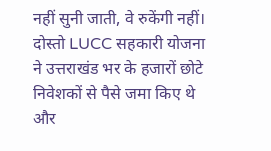नहीं सुनी जाती, वे रुकेंगी नहीं। दोस्तो LUCC सहकारी योजना ने उत्तराखंड भर के हजारों छोटे निवेशकों से पैसे जमा किए थे और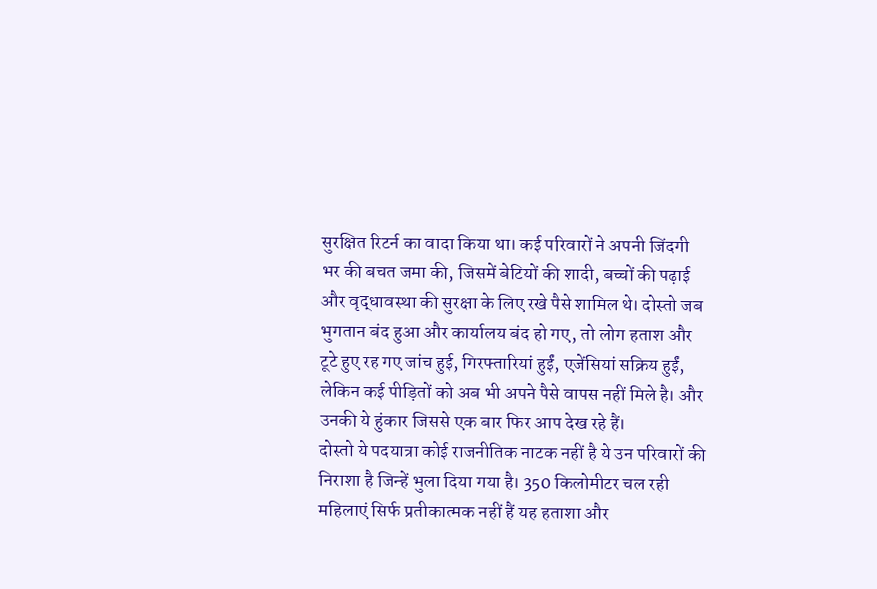सुरक्षित रिटर्न का वादा किया था। कई परिवारों ने अपनी जिंदगी भर की बचत जमा की, जिसमें बेटियों की शादी, बच्चों की पढ़ाई और वृद्धावस्था की सुरक्षा के लिए रखे पैसे शामिल थे। दोस्तो जब भुगतान बंद हुआ और कार्यालय बंद हो गए, तो लोग हताश और टूटे हुए रह गए जांच हुई, गिरफ्तारियां हुईं, एजेंसियां सक्रिय हुईं, लेकिन कई पीड़ितों को अब भी अपने पैसे वापस नहीं मिले है। और उनकी ये हुंकार जिससे एक बार फिर आप देख रहे हैं।
दोस्तो ये पदयात्रा कोई राजनीतिक नाटक नहीं है ये उन परिवारों की निराशा है जिन्हें भुला दिया गया है। 350 किलोमीटर चल रही महिलाएं सिर्फ प्रतीकात्मक नहीं हैं यह हताशा और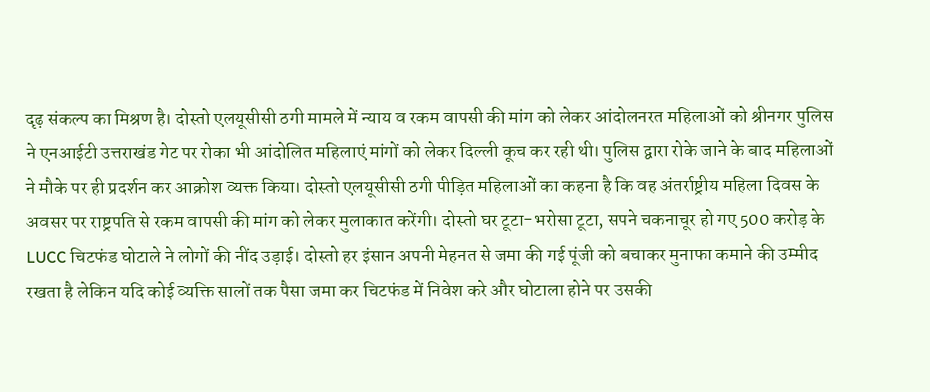दृढ़ संकल्प का मिश्रण है। दोस्तो एलयूसीसी ठगी मामले में न्याय व रकम वापसी की मांग को लेकर आंदोलनरत महिलाओं को श्रीनगर पुलिस ने एनआईटी उत्तराखंड गेट पर रोका भी आंदोलित महिलाएं मांगों को लेकर दिल्ली कूच कर रही थी। पुलिस द्वारा रोके जाने के बाद महिलाओं ने मौके पर ही प्रदर्शन कर आक्रोश व्यक्त किया। दोस्तो एलयूसीसी ठगी पीड़ित महिलाओं का कहना है कि वह अंतर्राष्ट्रीय महिला दिवस के अवसर पर राष्ट्रपति से रकम वापसी की मांग को लेकर मुलाकात करेंगी। दोस्तो घर टूटा-भरोसा टूटा, सपने चकनाचूर हो गए 500 करोड़ के LUCC चिटफंड घोटाले ने लोगों की नींद उड़ाई। दोस्तो हर इंसान अपनी मेहनत से जमा की गई पूंजी को बचाकर मुनाफा कमाने की उम्मीद रखता है लेकिन यदि कोई व्यक्ति सालों तक पैसा जमा कर चिटफंड में निवेश करे और घोटाला होने पर उसकी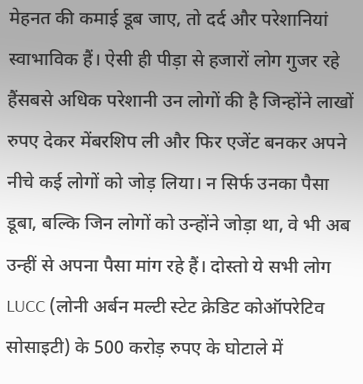मेहनत की कमाई डूब जाए, तो दर्द और परेशानियां स्वाभाविक हैं। ऐसी ही पीड़ा से हजारों लोग गुजर रहे हैंसबसे अधिक परेशानी उन लोगों की है जिन्होंने लाखों रुपए देकर मेंबरशिप ली और फिर एजेंट बनकर अपने नीचे कई लोगों को जोड़ लिया। न सिर्फ उनका पैसा डूबा, बल्कि जिन लोगों को उन्होंने जोड़ा था, वे भी अब उन्हीं से अपना पैसा मांग रहे हैं। दोस्तो ये सभी लोग LUCC (लोनी अर्बन मल्टी स्टेट क्रेडिट कोऑपरेटिव सोसाइटी) के 500 करोड़ रुपए के घोटाले में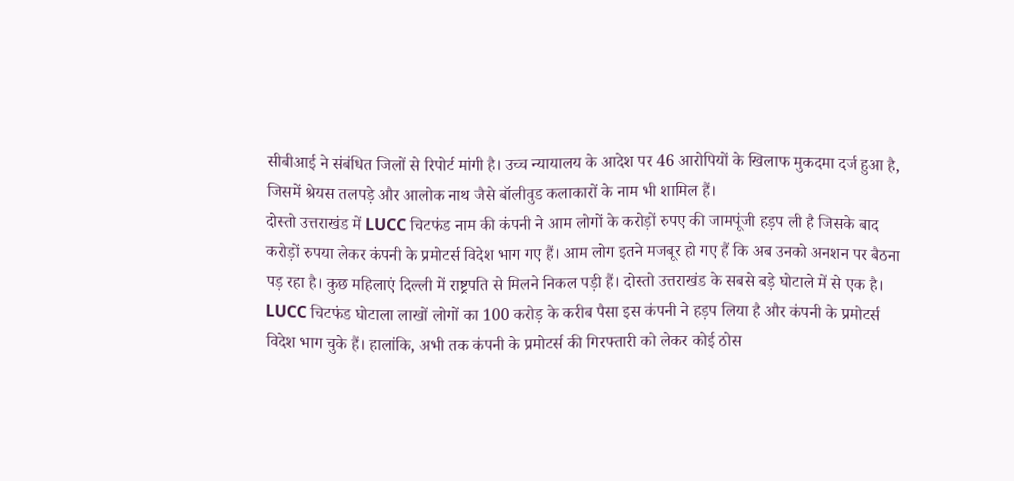सीबीआई ने संबंधित जिलों से रिपोर्ट मांगी है। उच्च न्यायालय के आदेश पर 46 आरोपियों के खिलाफ मुकदमा दर्ज हुआ है, जिसमें श्रेयस तलपड़े और आलोक नाथ जैसे बॉलीवुड कलाकारों के नाम भी शामिल हैं।
दोस्तो उत्तराखंड में LUCC चिटफंड नाम की कंपनी ने आम लोगों के करोड़ों रुपए की जामपूंजी हड़प ली है जिसके बाद करोड़ों रुपया लेकर कंपनी के प्रमोटर्स विदेश भाग गए हैं। आम लोग इतने मजबूर हो गए हैं कि अब उनको अनशन पर बैठना पड़ रहा है। कुछ महिलाएं दिल्ली में राष्ट्रपति से मिलने निकल पड़ी हैं। दोस्तो उत्तराखंड के सबसे बड़े घोटाले में से एक है। LUCC चिटफंड घोटाला लाखों लोगों का 100 करोड़ के करीब पैसा इस कंपनी ने हड़प लिया है और कंपनी के प्रमोटर्स विदेश भाग चुके हैं। हालांकि, अभी तक कंपनी के प्रमोटर्स की गिरफ्तारी को लेकर कोई ठोस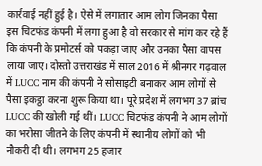कार्रवाई नहीं हुई है। ऐसे में लगातार आम लोग जिनका पैसा इस चिटफंड कंपनी में लगा हुआ है वो सरकार से मांग कर रहे हैं कि कंपनी के प्रमोटर्स को पकड़ा जाए और उनका पैसा वापस लाया जाए। दोस्तो उत्तराखंड में साल 2016 में श्रीनगर गढ़वाल में LUCC नाम की कंपनी ने सोसाइटी बनाकर आम लोगों से पैसा इकट्ठा करना शुरू किया था। पूरे प्रदेश में लगभग 37 ब्रांच LUCC की खोली गई थीं। LUCC चिटफंड कंपनी ने आम लोगों का भरोसा जीतने के लिए कंपनी में स्थानीय लोगों को भी नौकरी दी थी। लगभग 25 हजार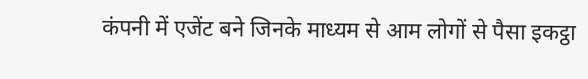कंपनी में एजेंट बने जिनके माध्यम से आम लोगों से पैसा इकट्ठा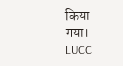किया गया। LUCC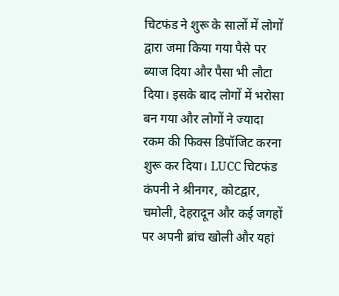चिटफंड ने शुरू के सालों में लोगों द्वारा जमा किया गया पैसे पर ब्याज दिया और पैसा भी लौटा दिया। इसके बाद लोगों में भरोसा बन गया और लोगों ने ज्यादा रकम की फिक्स डिपॉजिट करना शुरू कर दिया। LUCC चिटफंड कंपनी ने श्रीनगर, कोटद्वार, चमोली, देहरादून और कई जगहों पर अपनी ब्रांच खोली और यहां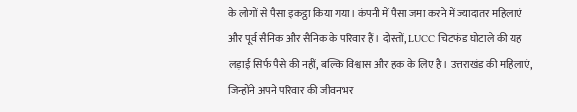के लोगों से पैसा इकट्ठा किया गया। कंपनी में पैसा जमा करने में ज्यादातर महिलाएं और पूर्व सैनिक और सैनिक के परिवार हैं। दोस्तों, LUCC चिटफंड घोटाले की यह लड़ाई सिर्फ पैसे की नहीं, बल्कि विश्वास और हक के लिए है। उत्तराखंड की महिलाएं, जिन्होंने अपने परिवार की जीवनभर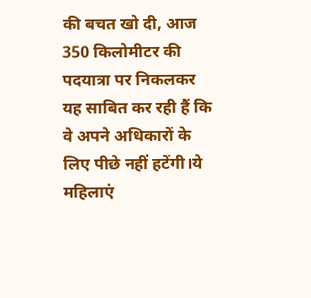की बचत खो दी, आज 350 किलोमीटर की पदयात्रा पर निकलकर यह साबित कर रही हैं कि वे अपने अधिकारों के लिए पीछे नहीं हटेंगी।ये महिलाएं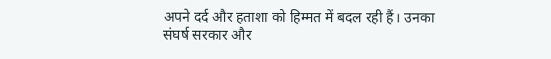अपने दर्द और हताशा को हिम्मत में बदल रही हैं। उनका संघर्ष सरकार और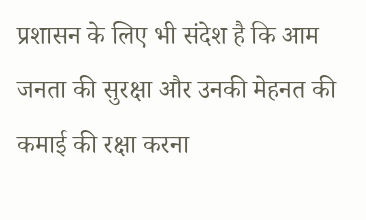प्रशासन के लिए भी संदेश है कि आम जनता की सुरक्षा और उनकी मेहनत की कमाई की रक्षा करना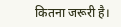कितना जरूरी है।